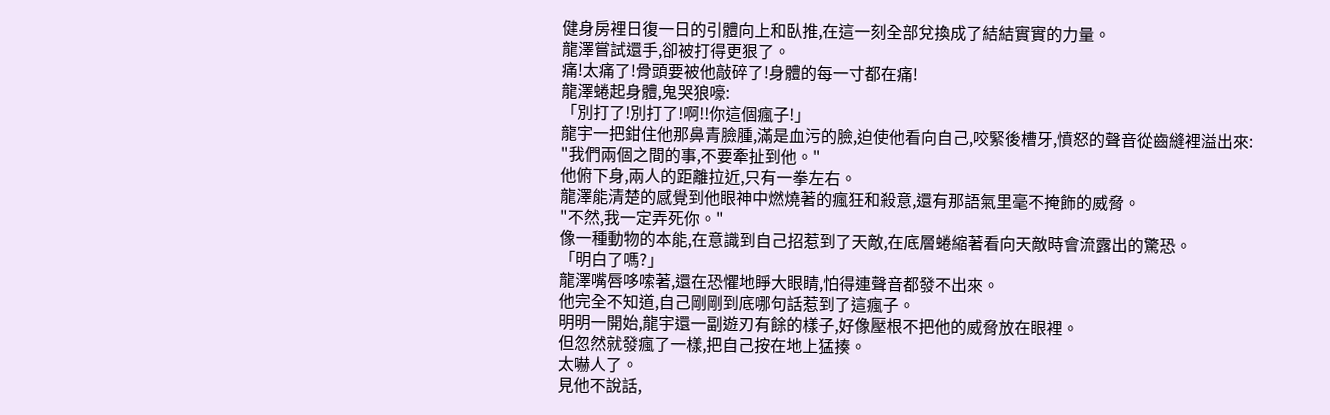健身房裡日復一日的引體向上和臥推,在這一刻全部兌換成了結結實實的力量。
龍澤嘗試還手,卻被打得更狠了。
痛!太痛了!骨頭要被他敲碎了!身體的每一寸都在痛!
龍澤蜷起身體,鬼哭狼嚎:
「別打了!別打了!啊!!你這個瘋子!」
龍宇一把鉗住他那鼻青臉腫,滿是血污的臉,迫使他看向自己,咬緊後槽牙,憤怒的聲音從齒縫裡溢出來:
"我們兩個之間的事,不要牽扯到他。"
他俯下身,兩人的距離拉近,只有一拳左右。
龍澤能清楚的感覺到他眼神中燃燒著的瘋狂和殺意,還有那語氣里毫不掩飾的威脅。
"不然,我一定弄死你。"
像一種動物的本能,在意識到自己招惹到了天敵,在底層蜷縮著看向天敵時會流露出的驚恐。
「明白了嗎?」
龍澤嘴唇哆嗦著,還在恐懼地睜大眼睛,怕得連聲音都發不出來。
他完全不知道,自己剛剛到底哪句話惹到了這瘋子。
明明一開始,龍宇還一副遊刃有餘的樣子,好像壓根不把他的威脅放在眼裡。
但忽然就發瘋了一樣,把自己按在地上猛揍。
太嚇人了。
見他不說話,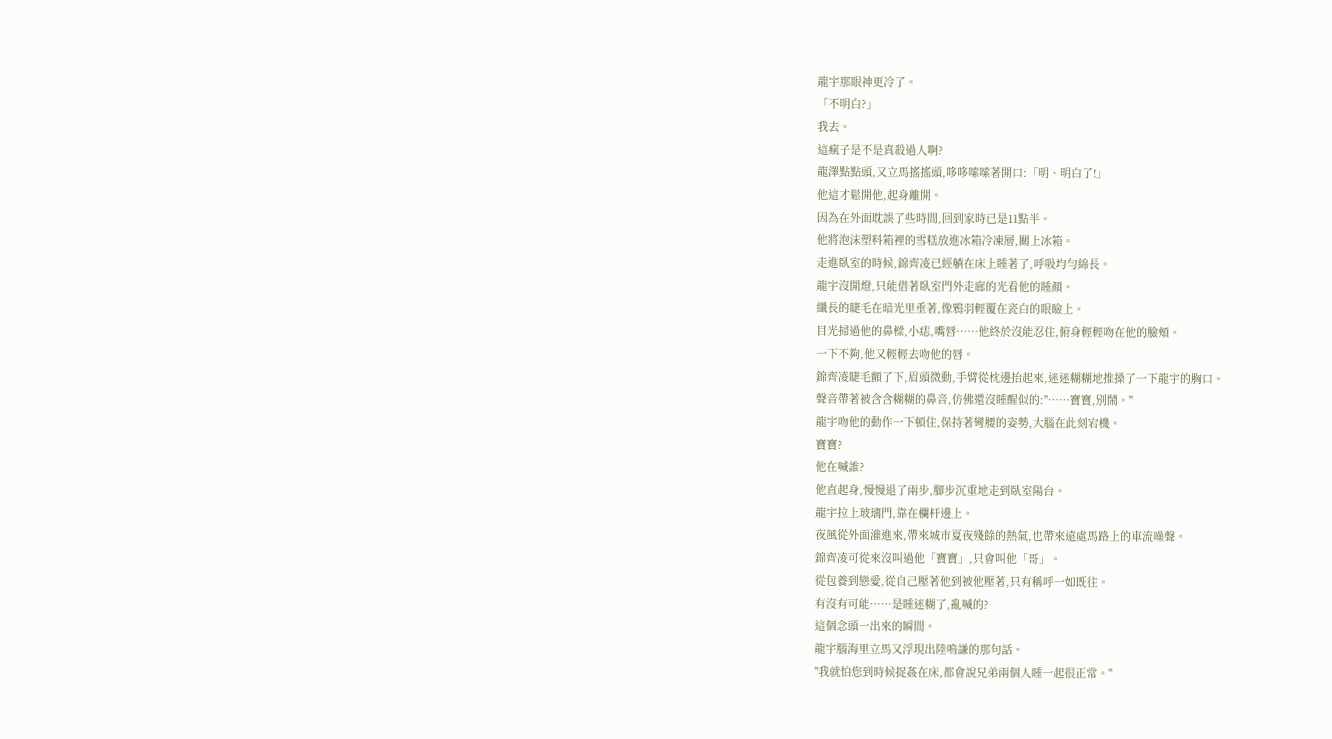龍宇那眼神更冷了。
「不明白?」
我去。
這瘋子是不是真殺過人啊?
龍澤點點頭,又立馬搖搖頭,哆哆嗦嗦著開口:「明、明白了!」
他這才鬆開他,起身離開。
因為在外面耽誤了些時間,回到家時已是11點半。
他將泡沫塑料箱裡的雪糕放進冰箱冷凍層,關上冰箱。
走進臥室的時候,錦齊凌已經躺在床上睡著了,呼吸均勻綿長。
龍宇沒開燈,只能借著臥室門外走廊的光看他的睡顏。
纖長的睫毛在暗光里垂著,像鴉羽輕覆在瓷白的眼瞼上。
目光掃過他的鼻樑,小痣,嘴唇……他終於沒能忍住,俯身輕輕吻在他的臉頰。
一下不夠,他又輕輕去吻他的唇。
錦齊凌睫毛顫了下,眉頭微動,手臂從枕邊抬起來,迷迷糊糊地推搡了一下龍宇的胸口。
聲音帶著被含含糊糊的鼻音,仿佛還沒睡醒似的:"……寶寶,別鬧。"
龍宇吻他的動作一下頓住,保持著彎腰的姿勢,大腦在此刻宕機。
寶寶?
他在喊誰?
他直起身,慢慢退了兩步,腳步沉重地走到臥室陽台。
龍宇拉上玻璃門,靠在欄杆邊上。
夜風從外面灌進來,帶來城市夏夜殘餘的熱氣,也帶來遠處馬路上的車流噪聲。
錦齊凌可從來沒叫過他「寶寶」,只會叫他「哥」。
從包養到戀愛,從自己壓著他到被他壓著,只有稱呼一如既往。
有沒有可能……是睡迷糊了,亂喊的?
這個念頭一出來的瞬間。
龍宇腦海里立馬又浮現出陸鳴謙的那句話。
"我就怕您到時候捉姦在床,都會說兄弟兩個人睡一起很正常。"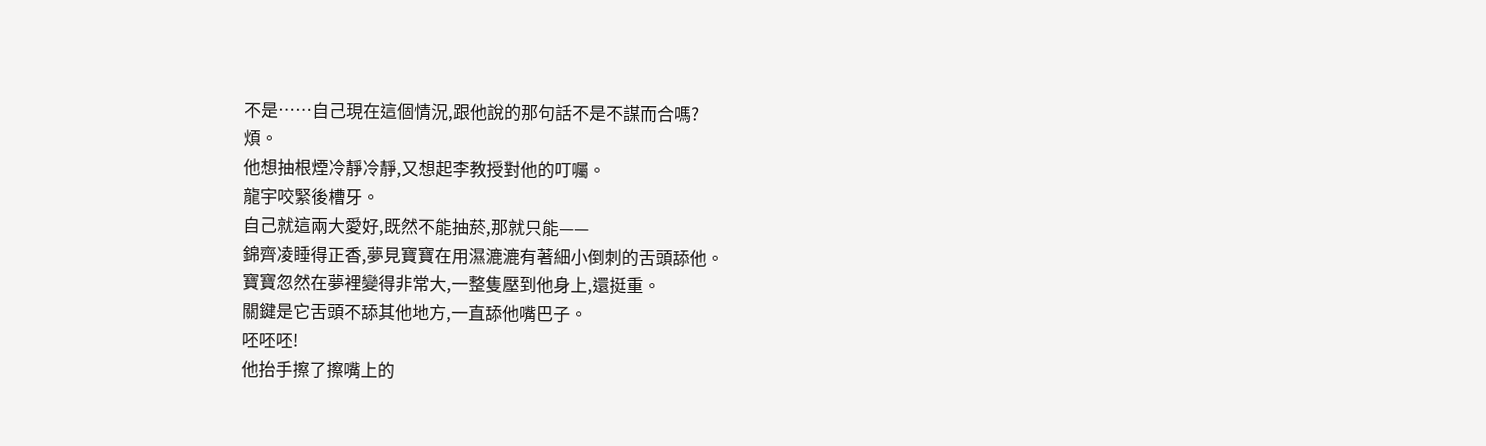不是……自己現在這個情況,跟他說的那句話不是不謀而合嗎?
煩。
他想抽根煙冷靜冷靜,又想起李教授對他的叮囑。
龍宇咬緊後槽牙。
自己就這兩大愛好,既然不能抽菸,那就只能——
錦齊凌睡得正香,夢見寶寶在用濕漉漉有著細小倒刺的舌頭舔他。
寶寶忽然在夢裡變得非常大,一整隻壓到他身上,還挺重。
關鍵是它舌頭不舔其他地方,一直舔他嘴巴子。
呸呸呸!
他抬手擦了擦嘴上的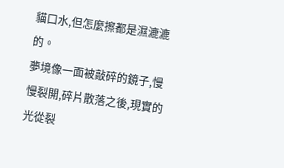貓口水,但怎麼擦都是濕漉漉的。
夢境像一面被敲碎的鏡子,慢慢裂開,碎片散落之後,現實的光從裂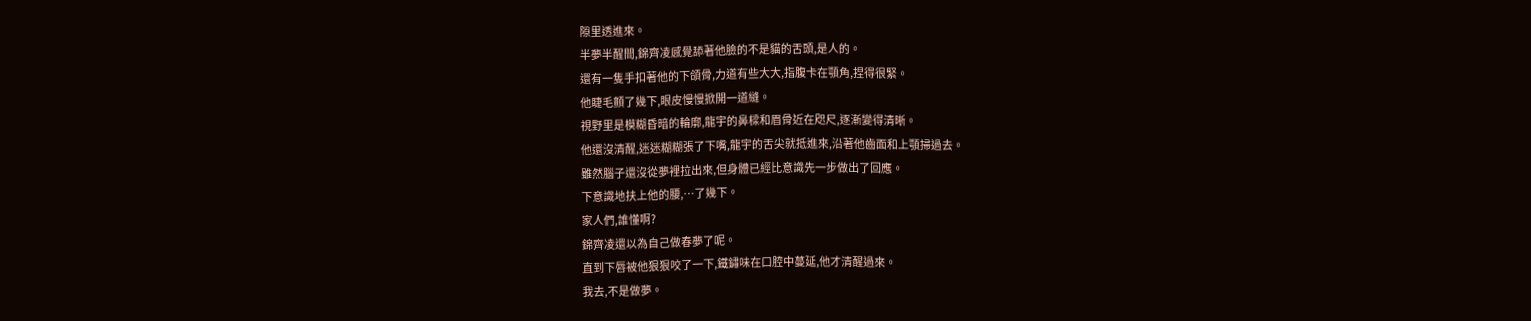隙里透進來。
半夢半醒間,錦齊凌感覺舔著他臉的不是貓的舌頭,是人的。
還有一隻手扣著他的下頜骨,力道有些大大,指腹卡在顎角,捏得很緊。
他睫毛顫了幾下,眼皮慢慢掀開一道縫。
視野里是模糊昏暗的輪廓,龍宇的鼻樑和眉骨近在咫尺,逐漸變得清晰。
他還沒清醒,迷迷糊糊張了下嘴,龍宇的舌尖就抵進來,沿著他齒面和上顎掃過去。
雖然腦子還沒從夢裡拉出來,但身體已經比意識先一步做出了回應。
下意識地扶上他的腰,…了幾下。
家人們,誰懂啊?
錦齊凌還以為自己做春夢了呢。
直到下唇被他狠狠咬了一下,鐵鏽味在口腔中蔓延,他才清醒過來。
我去,不是做夢。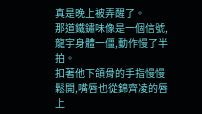真是晚上被弄醒了。
那道鐵鏽味像是一個信號,龍宇身體一僵,動作慢了半拍。
扣著他下頜骨的手指慢慢鬆開,嘴唇也從錦齊凌的唇上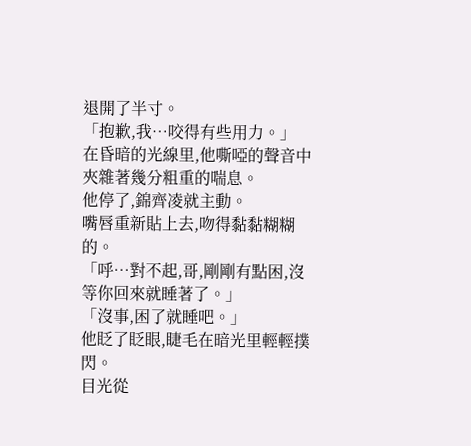退開了半寸。
「抱歉,我…咬得有些用力。」
在昏暗的光線里,他嘶啞的聲音中夾雜著幾分粗重的喘息。
他停了,錦齊凌就主動。
嘴唇重新貼上去,吻得黏黏糊糊的。
「呼…對不起,哥,剛剛有點困,沒等你回來就睡著了。」
「沒事,困了就睡吧。」
他眨了眨眼,睫毛在暗光里輕輕撲閃。
目光從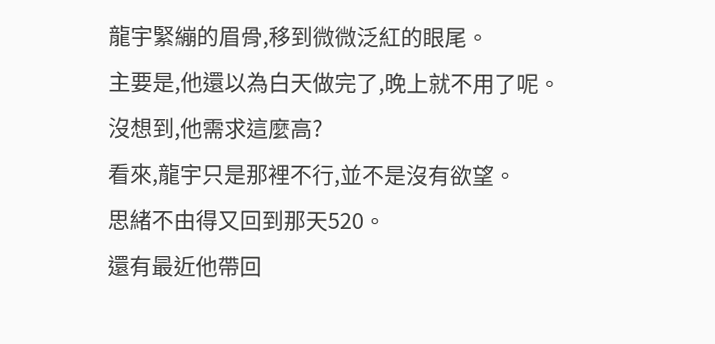龍宇緊繃的眉骨,移到微微泛紅的眼尾。
主要是,他還以為白天做完了,晚上就不用了呢。
沒想到,他需求這麼高?
看來,龍宇只是那裡不行,並不是沒有欲望。
思緒不由得又回到那天520。
還有最近他帶回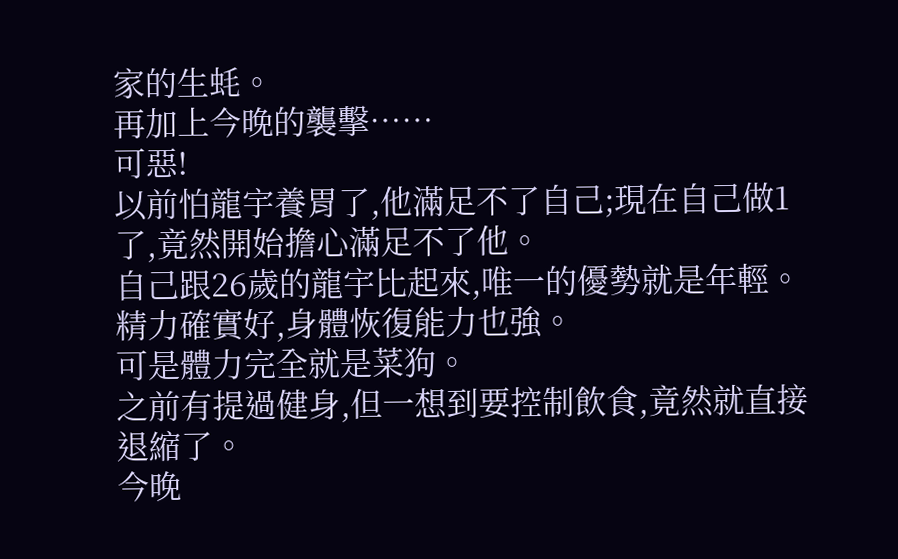家的生蚝。
再加上今晚的襲擊……
可惡!
以前怕龍宇養胃了,他滿足不了自己;現在自己做1了,竟然開始擔心滿足不了他。
自己跟26歲的龍宇比起來,唯一的優勢就是年輕。
精力確實好,身體恢復能力也強。
可是體力完全就是菜狗。
之前有提過健身,但一想到要控制飲食,竟然就直接退縮了。
今晚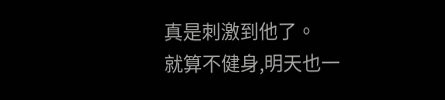真是刺激到他了。
就算不健身,明天也一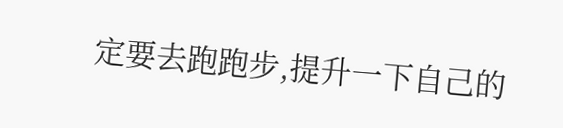定要去跑跑步,提升一下自己的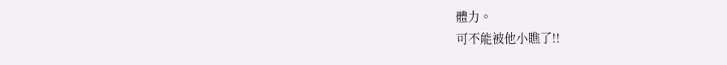體力。
可不能被他小瞧了!!